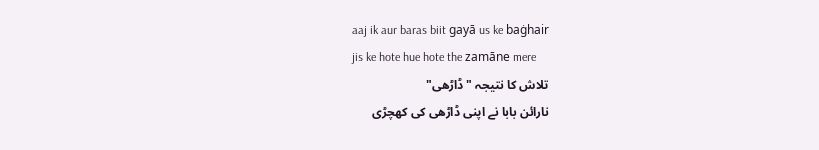aaj ik aur baras biit gayā us ke baġhair
jis ke hote hue hote the zamāne mere
تلاش کا نتیجہ "ڈاڑھی"
نارائن بابا نے اپنی ڈاڑھی کی کھچڑی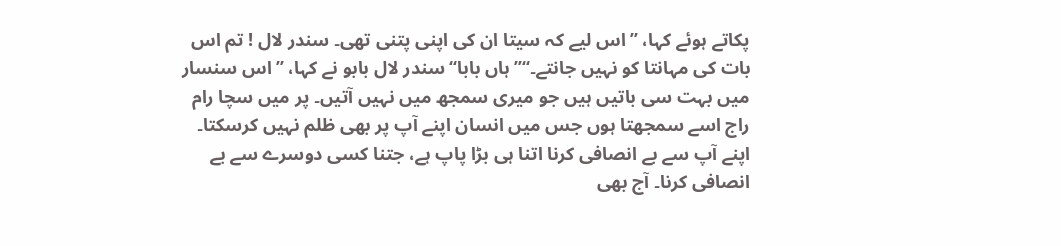پکاتے ہوئے کہا، ’’اس لیے کہ سیتا ان کی اپنی پتنی تھی۔ سندر لال ! تم اس بات کی مہانتا کو نہیں جانتے۔‘‘’’ہاں بابا‘‘ سندر لال بابو نے کہا، ’’اس سنسار میں بہت سی باتیں ہیں جو میری سمجھ میں نہیں آتیں۔ پر میں سچا رام راج اسے سمجھتا ہوں جس میں انسان اپنے آپ پر بھی ظلم نہیں کرسکتا۔ اپنے آپ سے بے انصافی کرنا اتنا ہی بڑا پاپ ہے، جتنا کسی دوسرے سے بے انصافی کرنا۔ آج بھی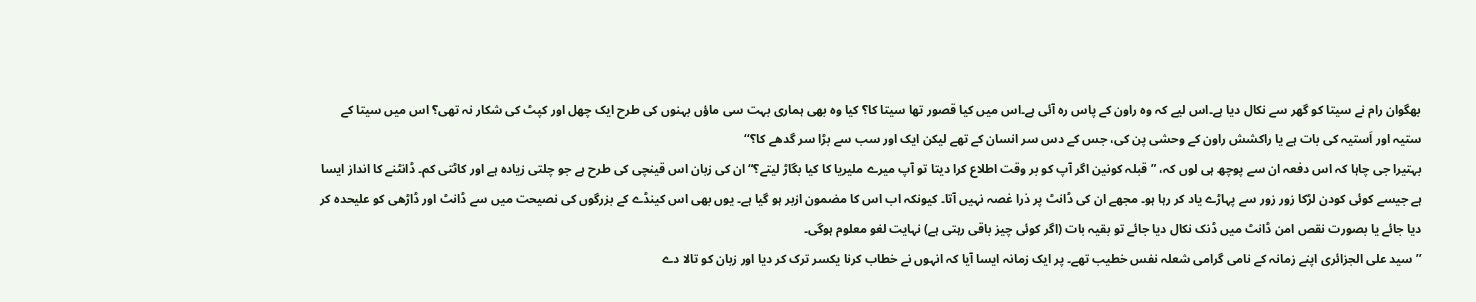بھگوان رام نے سیتا کو گھر سے نکال دیا ہے۔اس لیے کہ وہ راون کے پاس رہ آئی ہے۔اس میں کیا قصور تھا سیتا کا؟ کیا وہ بھی ہماری بہت سی ماؤں بہنوں کی طرح ایک چھل اور کپٹ کی شکار نہ تھی؟ اس میں سیتا کے ستیہ اور اَستیہ کی بات ہے یا راکشش راون کے وحشی پن کی، جس کے دس سر انسان کے تھے لیکن ایک اور سب سے بڑا سر گدھے کا؟‘‘
بہتیرا جی چاہا کہ اس دفعہ ان سے پوچھ ہی لوں کہ، ”قبلہ کونین اگر آپ کو بر وقت اطلاع کرا دیتا تو آپ میرے ملیریا کا کیا بگاڑ لیتے؟“ان کی زبان اس قینچی کی طرح ہے جو چلتی زیادہ ہے اور کاٹتی کم۔ ڈانٹنے کا انداز ایسا ہے جیسے کوئی کودن لڑکا زور زور سے پہاڑے یاد کر رہا ہو۔ مجھے ان کی ڈانٹ پر ذرا غصہ نہیں آتا۔ کیونکہ اب اس کا مضمون ازبر ہو گیا ہے۔ یوں بھی اس کینڈے کے بزرگوں کی نصیحت میں سے ڈانٹ اور ڈاڑھی کو علیحدہ کر دیا جائے یا بصورت نقص امن ڈانٹ میں ڈنک نکال دیا جائے تو بقیہ بات (اگر کوئی چیز باقی رہتی ہے) نہایت لغو معلوم ہوگی۔
’’سید علی الجزائری اپنے زمانہ کے نامی گرامی شعلہ نفس خطیب تھے۔ پر ایک زمانہ ایسا آیا کہ انہوں نے خطاب کرنا یکسر ترک کر دیا اور زبان کو تالا دے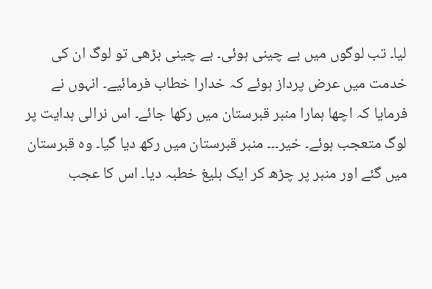لیا۔ تب لوگوں میں بے چینی ہوئی۔ بے چینی بڑھی تو لوگ ان کی خدمت میں عرض پرداز ہوئے کہ خدارا خطاب فرمائیے۔ انہوں نے فرمایا کہ اچھا ہمارا منبر قبرستان میں رکھا جائے۔ اس نرالی ہدایت پر لوگ متعجب ہوئے۔ خیر۔۔۔ منبر قبرستان میں رکھ دیا گیا۔ وہ قبرستان میں گئے اور منبر پر چڑھ کر ایک بلیغ خطبہ دیا۔ اس کا عجب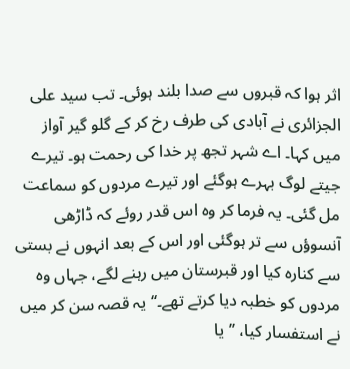اثر ہوا کہ قبروں سے صدا بلند ہوئی۔ تب سید علی الجزائری نے آبادی کی طرف رخ کر کے گلو گیر آواز میں کہا۔ اے شہر تجھ پر خدا کی رحمت ہو۔ تیرے جیتے لوگ بہرے ہوگئے اور تیرے مردوں کو سماعت مل گئی۔ یہ فرما کر وہ اس قدر روئے کہ ڈاڑھی آنسوؤں سے تر ہوگئی اور اس کے بعد انہوں نے بستی سے کنارہ کیا اور قبرستان میں رہنے لگے، جہاں وہ مردوں کو خطبہ دیا کرتے تھے۔‘‘ یہ قصہ سن کر میں نے استفسار کیا، ’’یا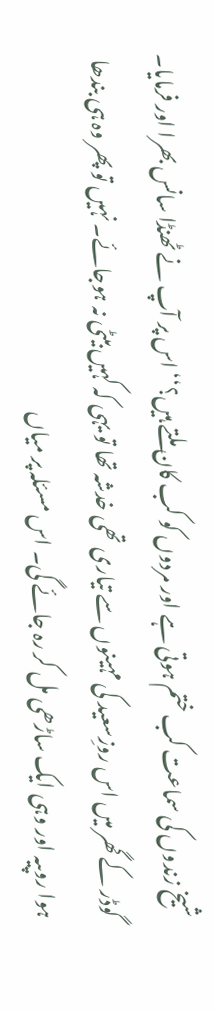شیخ زندوں کی سماعت کب ختم ہوتی ہے اور مردوں کو کب کان ملتے ہیں؟‘‘ اس پر آپ نے ٹھنڈا سانس بھرا اور فرمایا۔
گوڈر کے گھر میں اس روزِسعید کی مہینوں سے تیاری تھی خدشہ تھا تو یہی کہ کہیں بیٹی نہ ہوجائے۔ نہیں تو پھر وہ ہی بندھا ہوا روپیہ اور وہی ایک ساڑھی مل کر رہ جائے گی۔ اس مسئلہ پر میاں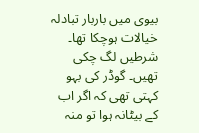بیوی میں باربار تبادلہ خیالات ہوچکا تھا۔ شرطیں لگ چکی تھیں۔ گوڈر کی بہو کہتی تھی کہ اگر اب کے بیٹانہ ہوا تو منہ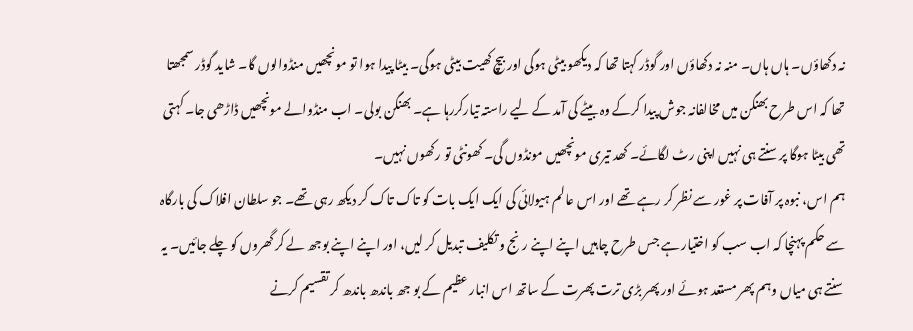نہ دکھاؤں۔ ہاں ہاں۔ منہ نہ دکھاؤں اور گوڈر کہتا تھا کہ دیکھو بیٹی ہوگی اور بیچ کھیت بیٹی ہوگی۔ بیٹا پیدا ہوا تو مونچھیں منڈوالوں گا۔ شاید گوڈر سمجھتا تھا کہ اس طرح بھنگن میں مخالفانہ جوش پیدا کرکے وہ بیٹے کی آمد کے لیے راستہ تیارکررہا ہے۔ بھنگن بولی۔ اب منڈوالے مونچھیں ڈاڑھی جا۔ کہتی تھی بیٹا ہوگا پر سنتے ہی نہیں اپنی رٹ لگائے۔ کھد تیری مونچھیں مونڈوں گی۔ کھونٹی تو رکھوں نہیں۔
ہم اس، نبوہ پر آفات پر غور سے نظر کر رہے تھے اور اس عالم ہیولائی کی ایک ایک بات کو تاک تاک کر دیکھ رہی تھے۔ جو سلطان افلاک کی بارگاہ سے حکم پہنچا کہ اب سب کو اختیار ہے جس طرح چاہیں اپنے اپنے رنج و تکلیف تبدیل کر لیں، اور اپنے اپنے بوجھ لے کر گھروں کو چلے جائیں۔ یہ سنتے ہی میاں وہم پھر مستعد ہوئے اور پھر بڑی ترت پھرت کے ساتھ اس انبار عظیم کے بو جھ باندھ باندھ کر تقسیم کرنے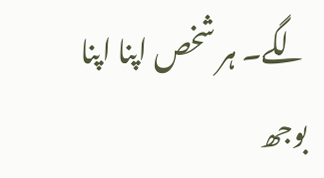لگے۔ ہر شخص اپنا اپنا بوجھ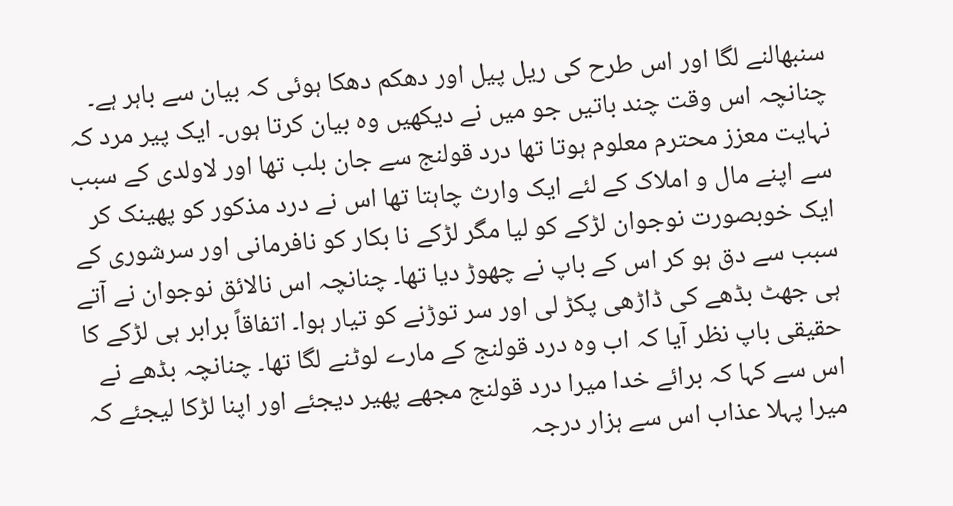سنبھالنے لگا اور اس طرح کی ریل پیل اور دھکم دھکا ہوئی کہ بیان سے باہر ہے۔ چنانچہ اس وقت چند باتیں جو میں نے دیکھیں وہ بیان کرتا ہوں۔ ایک پیر مرد کہ نہایت معزز محترم معلوم ہوتا تھا درد قولنج سے جان بلب تھا اور لاولدی کے سبب سے اپنے مال و املاک کے لئے ایک وارث چاہتا تھا اس نے درد مذکور کو پھینک کر ایک خوبصورت نوجوان لڑکے کو لیا مگر لڑکے نا بکار کو نافرمانی اور سرشوری کے سبب سے دق ہو کر اس کے باپ نے چھوڑ دیا تھا۔ چنانچہ اس نالائق نوجوان نے آتے ہی جھٹ بڈھے کی ڈاڑھی پکڑ لی اور سر توڑنے کو تیار ہوا۔ اتفاقاً برابر ہی لڑکے کا حقیقی باپ نظر آیا کہ اب وہ درد قولنج کے مارے لوٹنے لگا تھا۔ چنانچہ بڈھے نے اس سے کہا کہ برائے خدا میرا درد قولنج مجھے پھیر دیجئے اور اپنا لڑکا لیجئے کہ میرا پہلا عذاب اس سے ہزار درجہ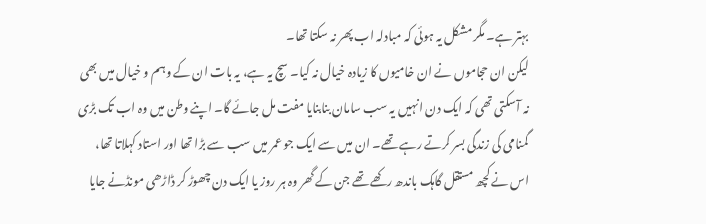بہتر ہے۔ مگر مشکل یہ ہوئی کہ مبادلہ اب پھر نہ سکتا تھا۔
لیکن ان حجاموں نے ان خامیوں کا زیادہ خیال نہ کیا۔ سچ یہ ہے، یہ بات ان کے وہم و خیال میں بھی نہ آسکتی تھی کہ ایک دن انہیں یہ سب سامان بنابنایا مفت مل جائے گا۔ اپنے وطن میں وہ اب تک بڑی گمنامی کی زندگی بسر کرتے رہے تھے۔ ان میں سے ایک جو عمر میں سب سے بڑا تھا اور استاد کہلاتا تھا، اس نے کچھ مستقل گاہک باندھ رکھے تھے جن کے گھر وہ ہر روز یا ایک دن چھوڑ کر ڈاڑھی مونڈنے جایا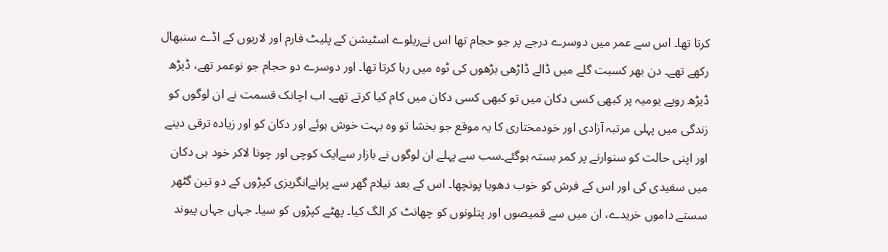کرتا تھا۔ اس سے عمر میں دوسرے درجے پر جو حجام تھا اس نےریلوے اسٹیشن کے پلیٹ فارم اور لاریوں کے اڈے سنبھال رکھے تھے۔ دن بھر کسبت گلے میں ڈالے ڈاڑھی بڑھوں کی ٹوہ میں رہا کرتا تھا۔ اور دوسرے دو حجام جو نوعمر تھے، ڈیڑھ ڈیڑھ روپے یومیہ پر کبھی کسی دکان میں تو کبھی کسی دکان میں کام کیا کرتے تھے۔ اب اچانک قسمت نے ان لوگوں کو زندگی میں پہلی مرتبہ آزادی اور خودمختاری کا یہ موقع جو بخشا تو وہ بہت خوش ہوئے اور دکان کو اور زیادہ ترقی دینے اور اپنی حالت کو سنوارنے پر کمر بستہ ہوگئے۔سب سے پہلے ان لوگوں نے بازار سےایک کوچی اور چونا لاکر خود ہی دکان میں سفیدی کی اور اس کے فرش کو خوب دھویا پونچھا۔ اس کے بعد نیلام گھر سے پرانےانگریزی کپڑوں کے دو تین گٹھر سستے داموں خریدے، ان میں سے قمیصوں اور پتلونوں کو چھانٹ کر الگ کیا۔ پھٹے کپڑوں کو سیا۔ جہاں جہاں پیوند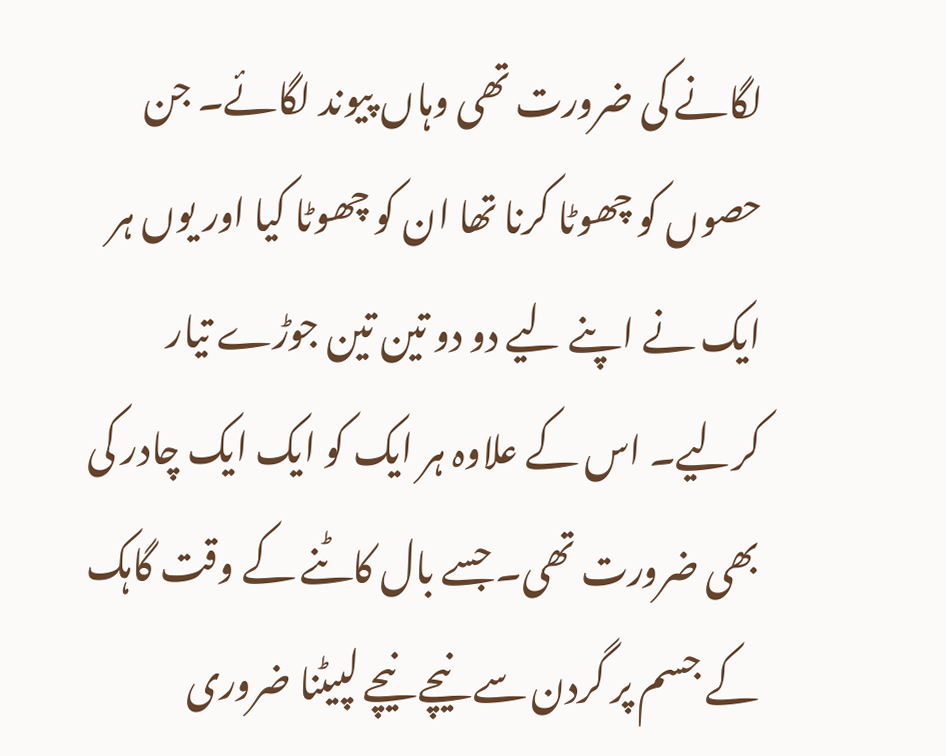لگانے کی ضرورت تھی وہاں پیوند لگائے۔ جن حصوں کو چھوٹا کرنا تھا ان کو چھوٹا کیا اور یوں ہر ایک نے اپنے لیے دو دو تین تین جوڑے تیار کرلیے۔ اس کے علاوہ ہر ایک کو ایک ایک چادر کی بھی ضرورت تھی۔ جسے بال کاٹنے کے وقت گاہک کے جسم پر گردن سے نیچے نیچے لپیٹنا ضروری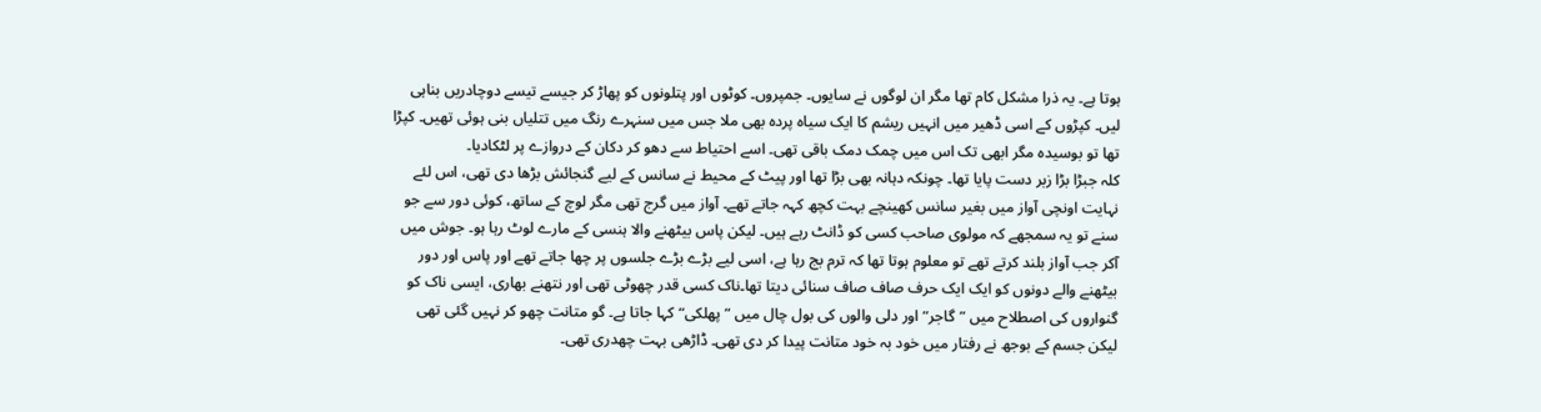ہوتا ہے۔ یہ ذرا مشکل کام تھا مگر ان لوگوں نے سایوں۔ جمپروں۔ کوٹوں اور پتلونوں کو پھاڑ کر جیسے تیسے دوچادریں بناہی لیں۔ کپڑوں کے اسی ڈھیر میں انہیں ریشم کا ایک سیاہ پردہ بھی ملا جس میں سنہرے رنگ میں تتلیاں بنی ہوئی تھیں۔ کپڑا تھا تو بوسیدہ مگر ابھی تک اس میں چمک دمک باقی تھی۔ اسے احتیاط سے دھو کر دکان کے دروازے پر لٹکادیا۔
کلہ جبڑا بڑا زبر دست پایا تھا۔ چونکہ دہانہ بھی بڑا تھا اور پیٹ کے محیط نے سانس کے لیے گنجائش بڑھا دی تھی، اس لئے نہایت اونچی آواز میں بغیر سانس کھینچے بہت کچھ کہہ جاتے تھے۔ آواز میں گرج تھی مگر لوچ کے ساتھ، کوئی دور سے جو سنے تو یہ سمجھے کہ مولوی صاحب کسی کو ڈانٹ رہے ہیں۔ لیکن پاس بیٹھنے والا ہنسی کے مارے لوٹ رہا ہو۔ جوش میں آکر جب آواز بلند کرتے تھے تو معلوم ہوتا تھا کہ ترم بج رہا ہے، اسی لیے بڑے بڑے جلسوں پر چھا جاتے تھے اور پاس اور دور بیٹھنے والے دونوں کو ایک ایک حرف صاف صاف سنائی دیتا تھا۔ناک کسی قدر چھوٹی تھی اور نتھنے بھاری، ایسی ناک کو گنواروں کی اصطلاح میں ’’گاجر‘‘ اور دلی والوں کی بول چال میں ’’پھلکی‘‘ کہا جاتا ہے۔ گو متانت چھو کر نہیں گئی تھی لیکن جسم کے بوجھ نے رفتار میں خود بہ خود متانت پیدا کر دی تھی۔ ڈاڑھی بہت چھدری تھی۔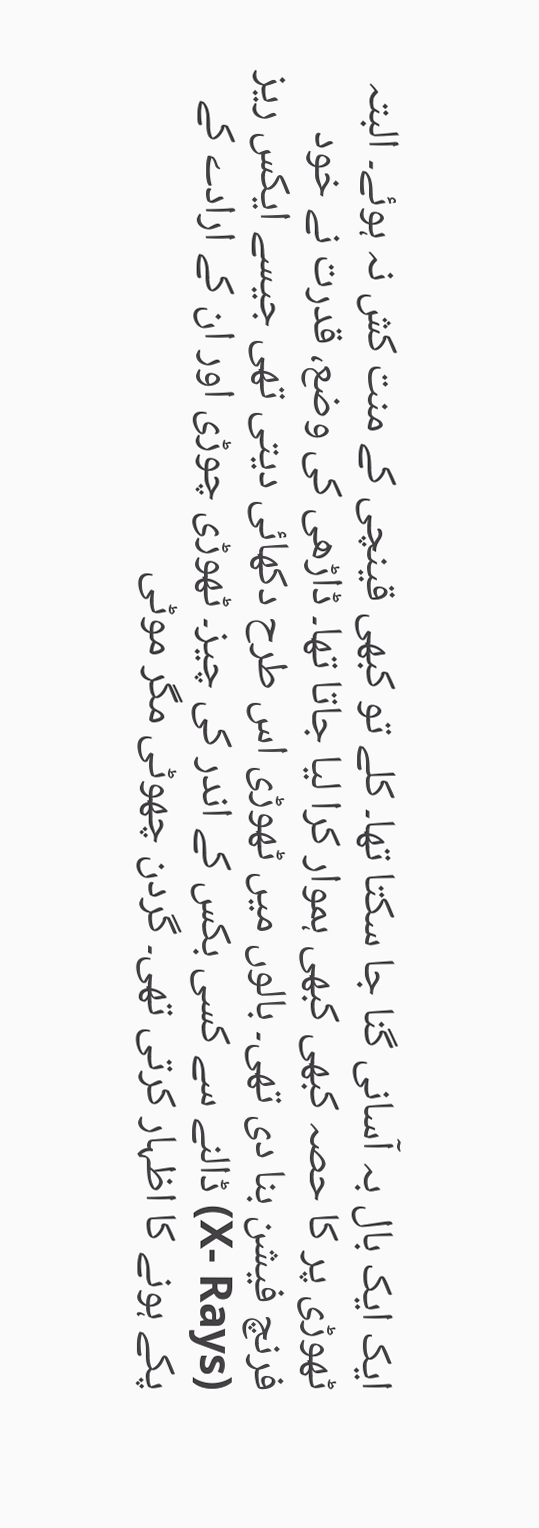ایک ایک بال بہ آسانی گنا جا سکتا تھا۔ کلے تو کبھی قینچی کے منت کش نہ ہوئے۔ البتہ ٹھوڑی پر کا حصہ کبھی کبھی ہموار کرا لیا جاتا تھا۔ ڈاڑھی کی وضع، قدرت نے خود فرنچ فیشن بنا دی تھی۔ بالوں میں ٹھوڑی اس طرح دکھائی دیتی تھی جیسے ایکس ریز (X- Rays) ڈالنے سے کسی بکس کے اندر کی چیز۔ ٹھوڑی چوڑی اور ان کے ارادے کے پکے ہونے کا اظہار کرتی تھی۔ گردن چھوٹی مگر موٹی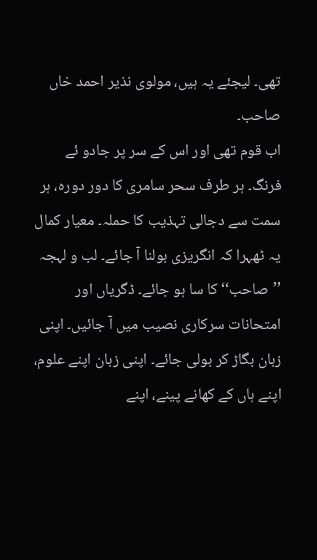تھی۔ لیجئے یہ ہیں، مولوی نذیر احمد خاں صاحب۔
اب قوم تھی اور اس کے سر پر جادو ئے فرنگ۔ ہر طرف سحر سامری کا دور دورہ، ہر سمت سے دجالی تہذیب کا حملہ۔ معیار کمال یہ ٹھہرا کہ انگریزی بولنا آ جائے۔ لب و لہجہ ’’صاحب‘‘ کا سا ہو جائے۔ ڈگریاں اور امتحانات سرکاری نصیب میں آ جائیں۔ اپنی زبان بگاڑ کر بولی جائے۔ اپنی زبان اپنے علوم، اپنے ہاں کے کھانے پینے، اپنے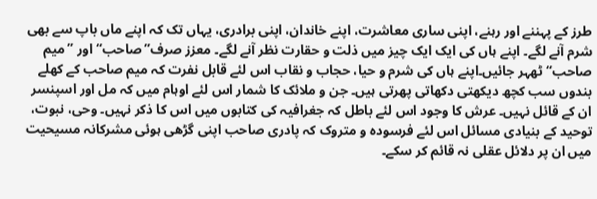طرز کے پہننے اور رہنے، اپنی ساری معاشرت، اپنے خاندان، اپنی برادری، یہاں تک کہ اپنے ماں باپ سے بھی شرم آنے لگے۔ اپنے ہاں کی ایک ایک چیز میں ذلت و حقارت نظر آنے لگے۔ معزز صرف’’صاحب‘‘ اور ’’میم صاحب‘‘ ٹھہر جائیں۔اپنے ہاں کی شرم و حیا، حجاب و نقاب اس لئے قابل نفرت کہ میم صاحب کے کھلے بندوں سب کچھ دیکھتی دکھاتی پھرتی ہیں۔ جن و ملائک کا شمار اس لئے اوہام میں کہ مل اور اسپنسر ان کے قائل نہیں۔ عرش کا وجود اس لئے باطل کہ جغرافیہ کی کتابوں میں اس کا ذکر نہیں۔ وحی، نبوت، توحید کے بنیادی مسائل اس لئے فرسودہ و متروک کہ پادری صاحب اپنی گڑھی ہوئی مشرکانہ مسیحیت میں ان پر دلائل عقلی نہ قائم کر سکے۔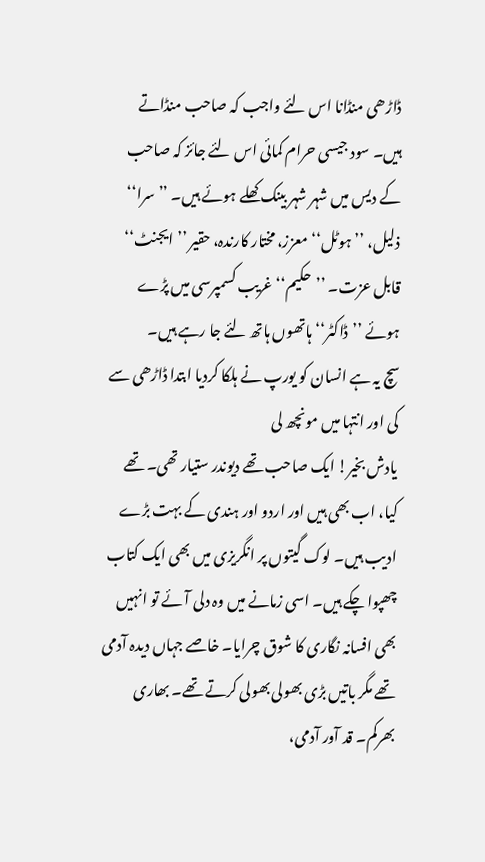ڈاڑھی منڈانا اس لئے واجب کہ صاحب منڈاتے ہیں۔ سود جیسی حرام کمائی اس لئے جائز کہ صاحب کے دیس میں شہر شہر بینک کھلے ہوئے ہیں۔ ’’سرا‘‘ ذلیل، ’’ہوٹل‘‘ معزز، مختار کارندہ، حقیر ’’ایجنٹ‘‘ قابل عزت۔ ’’حکیم‘‘غریب کسمپرسی میں پڑے ہوئے ’’ڈاکٹر‘‘ ہاتھوں ہاتھ لئے جا رہے ہیں۔
سچ یہ ہے انسان کو یورپ نے ہلکا کردیا ابتدا ڈاڑھی سے کی اور انتہا میں مونچھ لی
یادش بخیر! ایک صاحب تھے دیوندر ستیار تھی۔ تھے کیا، اب بھی ہیں اور اردو اور ہندی کے بہت بڑے ادیب ہیں۔ لوک گیتوں پر انگریزی میں بھی ایک کتاب چھپوا چکے ہیں۔ اسی زمانے میں وہ دلی آئے تو انہیں بھی افسانہ نگاری کا شوق چرایا۔ خاصے جہاں دیدہ آدمی تھے مگر باتیں بڑی بھولی بھولی کرتے تھے۔ بھاری بھرکم۔ قد آور آدمی،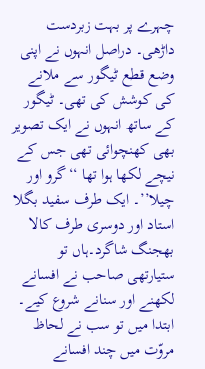چہرے پر بہت زبردست داڑھی۔ دراصل انہوں نے اپنی وضع قطع ٹیگور سے ملانے کی کوشش کی تھی۔ ٹیگور کے ساتھ انہوں نے ایک تصویر بھی کھنچوائی تھی جس کے نیچے لکھا ہوا تھا ‘‘گرو اور چیلا’’۔ ایک طرف سفید بگلا استاد اور دوسری طرف کالا بھجنگ شاگرد۔ہاں تو ستیارتھی صاحب نے افسانے لکھنے اور سنانے شروع کیے۔ ابتدا میں تو سب نے لحاظ مروّت میں چند افسانے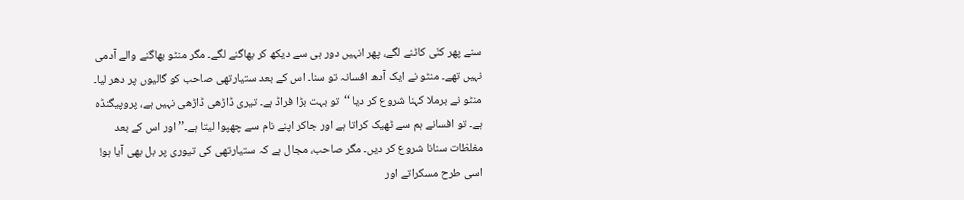سنے پھر کنّی کاٹنے لگے، پھر انہیں دور ہی سے دیکھ کر بھاگنے لگے۔ مگر منٹو بھاگنے والے آدمی نہیں تھے۔ منٹو نے ایک آدھ افسانہ تو سنا۔ اس کے بعد ستیارتھی صاحب کو گالیوں پر دھر لیا۔ منٹو نے برملا کہنا شروع کر دیا ‘‘تو بہت بڑا فراڈ ہے۔ تیری ڈاڑھی ڈاڑھی نہیں ہے، پروپیگنڈہ ہے۔ تو افسانے ہم سے ٹھیک کراتا ہے اور جاکر اپنے نام سے چھپوا لیتا ہے۔’’ اور اس کے بعد مغلظات سنانا شروع کر دیں۔ مگر صاحب، مجال ہے کہ ستیارتھی کی تیوری پر بل بھی آیا ہو! اسی طرح مسکراتے اور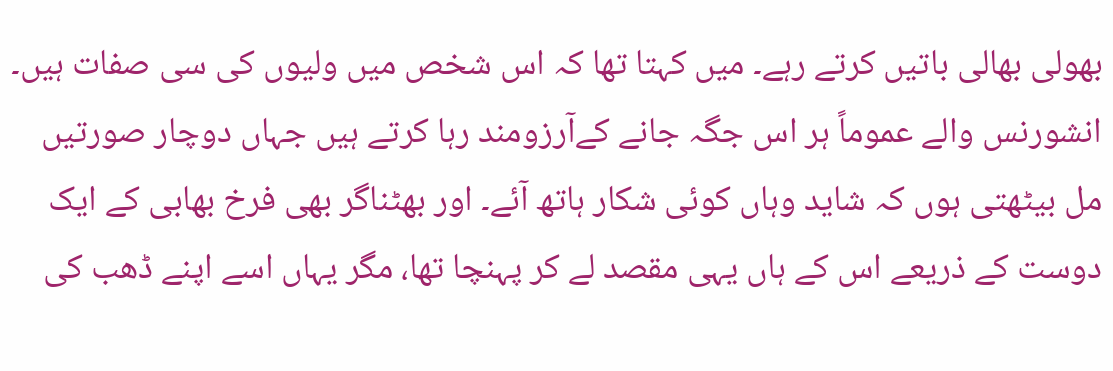بھولی بھالی باتیں کرتے رہے۔ میں کہتا تھا کہ اس شخص میں ولیوں کی سی صفات ہیں۔
انشورنس والے عموماً ہر اس جگہ جانے کےآرزومند رہا کرتے ہیں جہاں دوچار صورتیں مل بیٹھتی ہوں کہ شاید وہاں کوئی شکار ہاتھ آئے۔ اور بھٹناگر بھی فرخ بھابی کے ایک دوست کے ذریعے اس کے ہاں یہی مقصد لے کر پہنچا تھا، مگر یہاں اسے اپنے ڈھب کی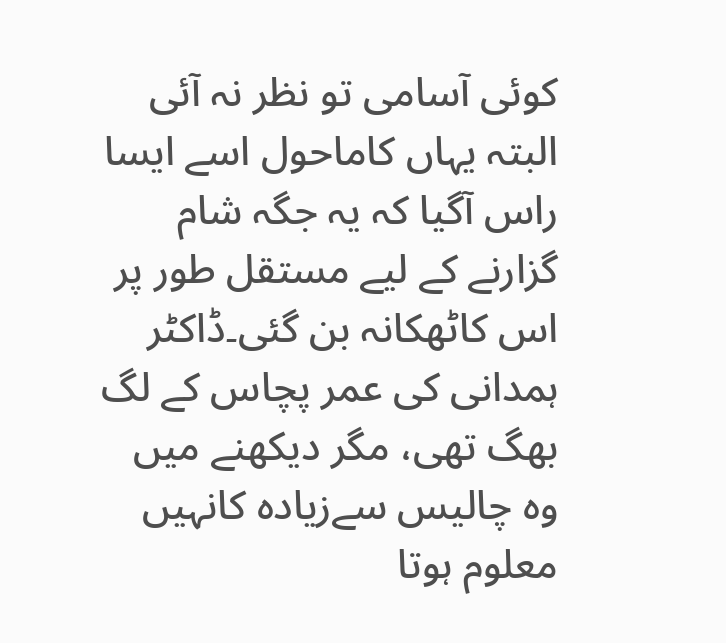کوئی آسامی تو نظر نہ آئی البتہ یہاں کاماحول اسے ایسا راس آگیا کہ یہ جگہ شام گزارنے کے لیے مستقل طور پر اس کاٹھکانہ بن گئی۔ڈاکٹر ہمدانی کی عمر پچاس کے لگ بھگ تھی، مگر دیکھنے میں وہ چالیس سےزیادہ کانہیں معلوم ہوتا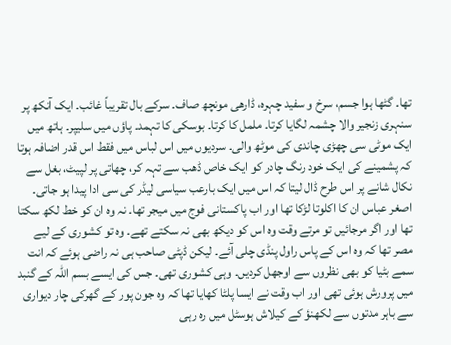تھا۔ گٹھا ہوا جسم، سرخ و سفید چہرہ، ڈارھی مونچھ صاف۔ سرکے بال تقریباً غائب۔ ایک آنکھ پر سنہری زنجیر والا چشمہ لگایا کرتا۔ ململ کا کرتا۔ بوسکی کا تہمد۔ پاؤں میں سلیپر۔ ہاتھ میں ایک موٹی سی چھڑی چاندی کی موٹھ والی۔ سردیوں میں اس لباس میں فقط اس قدر اضافہ ہوتا کہ پشمینے کی ایک خود رنگ چادر کو ایک خاص ڈھب سے تہہ کر، چھاتی پر لپیٹ، بغل سے نکال شانے پر اس طرح ڈال لیتا کہ اس میں ایک بارعب سیاسی لیڈر کی سی ادا پیدا ہو جاتی۔
اصغر عباس ان کا اکلوتا لڑکا تھا اور اب پاکستانی فوج میں میجر تھا۔ نہ وہ ان کو خط لکھ سکتا تھا اور اگر مرجائیں تو مرتے وقت وہ اس کو دیکھ بھی نہ سکتے تھے۔ وہ تو کشوری کے لیے مصر تھا کہ وہ اس کے پاس راول پنڈی چلی آئے۔ لیکن ڈپٹی صاحب ہی نہ راضی ہوئے کہ انت سمے بٹیا کو بھی نظروں سے اوجھل کردیں۔ وہی کشوری تھی۔ جس کی ایسے بسم اللہ کے گنبد میں پرورش ہوئی تھی اور اب وقت نے ایسا پلٹا کھایا تھا کہ وہ جون پور کے گھرکی چار دیواری سے باہر مدتوں سے لکھنؤ کے کیلاش ہوسٹل میں رہ رہی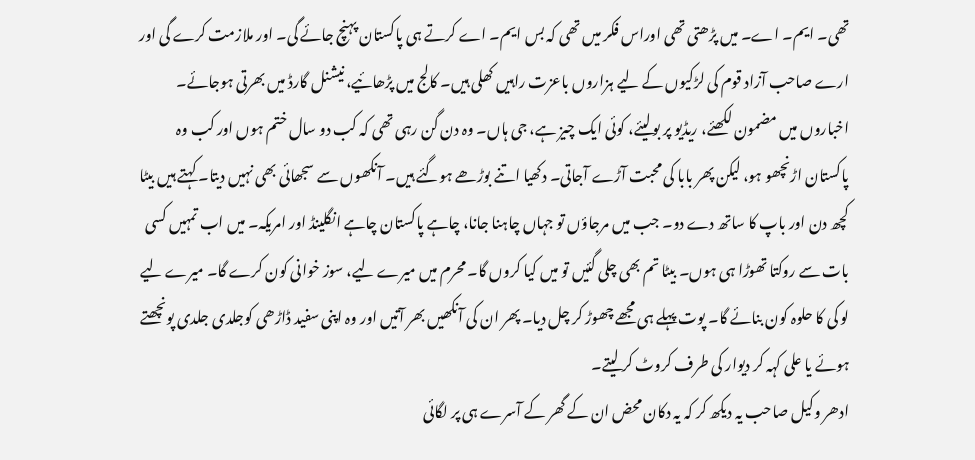تھی۔ ایم۔ اے۔ میں پڑھتی تھی اوراس فکر میں تھی کہ بس ایم۔ اے کرتے ہی پاکستان پہنچ جائے گی۔ اور ملازمت کرے گی اور ارے صاحب آزاد قوم کی لڑکیوں کے لیے ہزاروں باعزت راہیں کھلی ہیں۔ کالج میں پڑھائیے، نیشنل گارڈ میں بھرتی ہوجائے۔ اخباروں میں مضمون لکھئے، ریڈیو پر بولیئے، کوئی ایک چیز ہے، جی ہاں۔ وہ دن گن رہی تھی کہ کب دو سال ختم ہوں اور کب وہ پاکستان اڑنچھو ہو، لیکن پھر بابا کی محبت آڑے آجاتی۔ دکھیا اتنے بوڑھے ہوگئے ہیں۔ آنکھوں سے سجھائی بھی نہیں دیتا۔ کہتے ہیں بیٹا کچھ دن اور باپ کا ساتھ دے دو۔ جب میں مرجاؤں تو جہاں چاہنا جانا، چاہے پاکستان چاہے انگلینڈ اور امریکہ۔ میں اب تمہیں کسی بات سے روکتا تھوڑا ہی ہوں۔ بیٹا تم بھی چلی گئیں تو میں کیا کروں گا۔ محرم میں میرے لیے، سوز خوانی کون کرے گا۔ میرے لیے لو کی کا حلوہ کون بنائے گا۔ پوت پہلے ہی مجھے چھوڑ کر چل دیا۔ پھر ان کی آنکھیں بھر آتیں اور وہ اپنی سفید ڈاڑھی کوجلدی جلدی پونچھتے ہوئے یا علی کہہ کر دیوار کی طرف کروٹ کر لیتے۔
ادھر وکیل صاحب یہ دیکھ کر کہ یہ دکان محض ان کے گھر کے آسرے ہی پر لگائی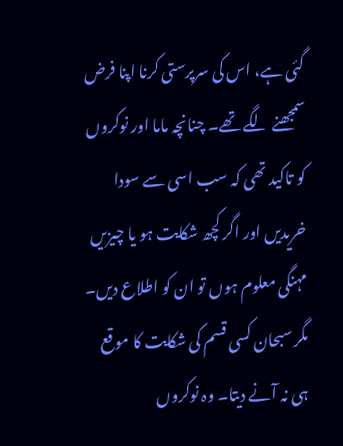گئی ہے، اس کی سرپرستی کرنا اپنا فرض سمجھنے لگے تھے۔ چنانچہ ماما اور نوکروں کو تاکید تھی کہ سب اسی سے سودا خریدیں اور اگر کچھ شکایت ہو یا چیزیں مہنگی معلوم ہوں تو ان کو اطلاع دیں۔ مگر سبحان کسی قسم کی شکایت کا موقع ہی نہ آنے دیتا۔ وہ نوکروں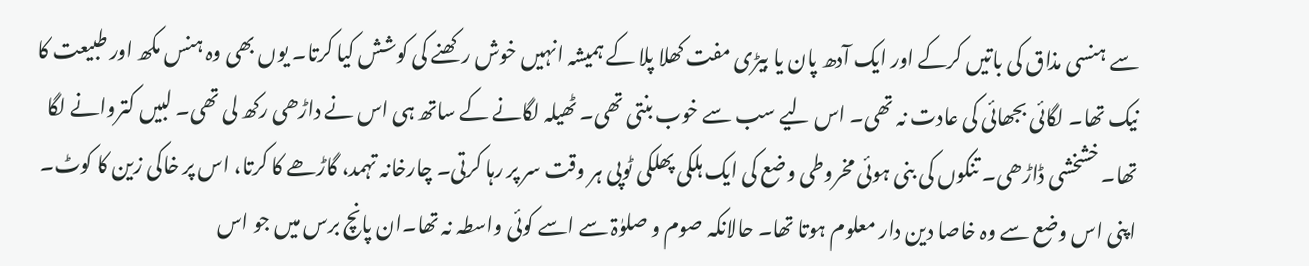سے ہنسی مذاق کی باتیں کرکے اور ایک آدھ پان یا بیڑی مفت کھلا پلا کے ہمیشہ انہیں خوش رکھنے کی کوشش کیا کرتا۔ یوں بھی وہ ہنس مکھ اور طبیعت کا نیک تھا۔ لگائی بجھائی کی عادت نہ تھی۔ اس لیے سب سے خوب بنتی تھی۔ ٹھیلہ لگانے کے ساتھ ہی اس نے داڑھی رکھ لی تھی۔ لبیں کتروانے لگا تھا۔ خشخشی ڈاڑھی۔ تنکوں کی بنی ہوئی مخروطی وضع کی ایک ہلکی پھلکی ٹوپی ہر وقت سر پر رہا کرتی۔ چارخانہ تہمد، گاڑھے کا کرتا، اس پر خاکی زین کا کوٹ۔ اپنی اس وضع سے وہ خاصا دین دار معلوم ہوتا تھا۔ حالانکہ صوم و صلوٰۃ سے اسے کوئی واسطہ نہ تھا۔ان پانچ برس میں جو اس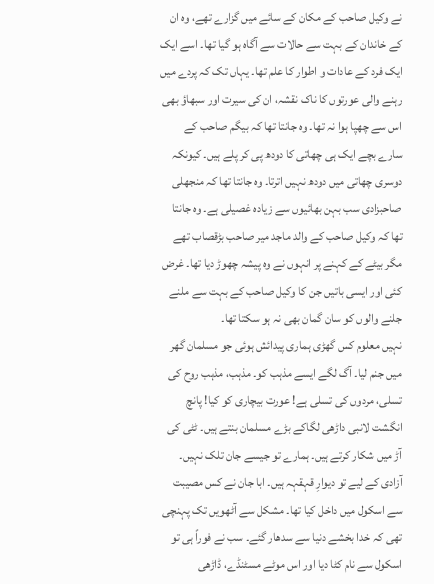نے وکیل صاحب کے مکان کے سائے میں گزارے تھے، وہ ان کے خاندان کے بہت سے حالات سے آگاہ ہو گیا تھا۔ اسے ایک ایک فرد کے عادات و اطوار کا علم تھا۔ یہاں تک کہ پردے میں رہنے والی عورتوں کا ناک نقشہ، ان کی سیرت اور سبھاؤ بھی اس سے چھپا ہوا نہ تھا۔ وہ جانتا تھا کہ بیگم صاحب کے سارے بچے ایک ہی چھاتی کا دودھ پی کر پلے ہیں۔ کیونکہ دوسری چھاتی میں دودھ نہیں اترتا۔ وہ جانتا تھا کہ منجھلی صاحبزادی سب بہن بھائیوں سے زیادہ غصیلی ہے۔ وہ جانتا تھا کہ وکیل صاحب کے والد ماجد میر صاحب بڑقصاب تھے مگر بیٹے کے کہنے پر انہوں نے وہ پیشہ چھوڑ دیا تھا۔ غرض کئی اور ایسی باتیں جن کا وکیل صاحب کے بہت سے ملنے جلنے والوں کو سان گمان بھی نہ ہو سکتا تھا۔
نہیں معلوم کس گھڑی ہماری پیدائش ہوئی جو مسلمان گھر میں جنم لیا۔ آگ لگے ایسے مذہب کو۔ مذہب، مذہب روح کی تسلی، مردوں کی تسلی ہے! عورت بیچاری کو کیا! پانچ انگشت لانبی داڑھی لگاکے بڑے مسلمان بنتے ہیں۔ ٹٹی کی آڑ میں شکار کرتے ہیں۔ ہمارے تو جیسے جان تلک نہیں۔ آزادی کے لیے تو دیوارِ قہقہہ ہیں۔ ابا جان نے کس مصیبت سے اسکول میں داخل کیا تھا۔ مشکل سے آٹھویں تک پہنچی تھی کہ خدا بخشے دنیا سے سدھار گئے۔ سب نے فوراً ہی تو اسکول سے نام کٹا دیا اور اس موٹے مسٹنڈے، ڈاڑھی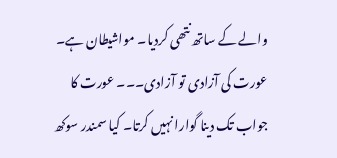والے کے ساتھ نتھی کردیا۔ مواشیطان ہے۔ عورت کی آزادی تو آزادی۔۔۔ عورت کا جواب تک دینا گوارا نہیں کرتا۔ کیا سمندر سوکھ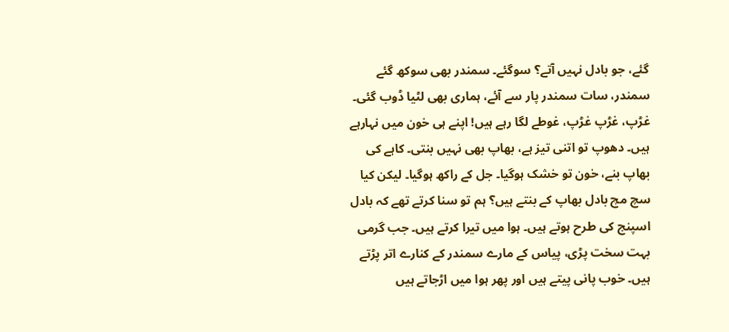گئے، جو بادل نہیں آتے؟ سوگئے۔ سمندر بھی سوکھ گئے سمندر، سات سمندر پار سے آئے، ہماری بھی لٹیا ڈوب گئی۔ غڑپ، غڑپ غڑپ، غوطے لگا رہے ہیں! اپنے ہی خون میں نہارہے ہیں۔ دھوپ تو اتنی تیز ہے، بھاپ بھی نہیں بنتی۔ کاہے کی بھاپ بنے، خون تو خشک ہوگیا۔ جل کے راکھ ہوگیا۔ لیکن کیا سچ مچ بادل بھاپ کے بنتے ہیں؟ ہم تو سنا کرتے تھے کہ بادل اسپنج کی طرح ہوتے ہیں۔ ہوا میں تیرا کرتے ہیں۔ جب گرمی بہت سخت پڑی، پیاس کے مارے سمندر کے کنارے اتر پڑتے ہیں۔ خوب پانی پیتے ہیں اور پھر ہوا میں اڑجاتے ہیں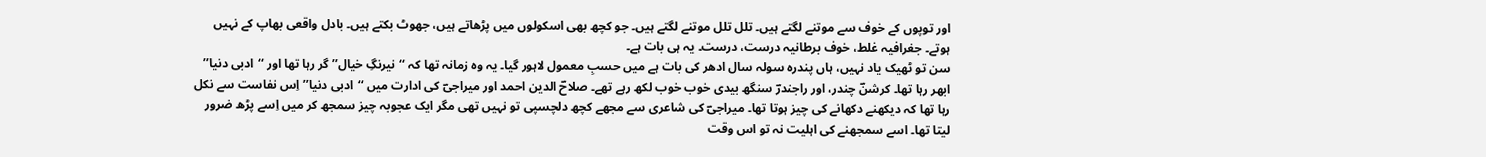اور توپوں کے خوف سے موتنے لگتے ہیں۔ تلل تلل موتنے لگتے ہیں۔ جو کچھ بھی اسکولوں میں پڑھاتے ہیں، جھوٹ بکتے ہیں۔ بادل واقعی بھاپ کے نہیں ہوتے۔ جغرافیہ غلط، خوف برطانیہ درست، درست۔ یہ ہی بات ہے۔
سن تو ٹھیک یاد نہیں، ہاں پندرہ سولہ سال ادھر کی بات ہے میں حسبِ معمول لاہور گیا۔ یہ وہ زمانہ تھا کہ ‘‘نیرنگِ خیال’’ گر رہا تھا اور ‘‘ادبی دنیا’’ ابھر رہا تھا۔ کرشنؔ چندر، اور راجندرؔ سنگھ بیدی خوب خوب لکھ رہے تھے۔ صلاحؔ الدین احمد اور میراجیؔ کی ادارت میں ‘‘ادبی دنیا’’ اِس نفاست سے نکل رہا تھا کہ دیکھنے دکھانے کی چیز ہوتا تھا۔ میراجیؔ کی شاعری سے مجھے کچھ دلچسپی تو نہیں تھی مگر ایک عجوبہ چیز سمجھ کر میں اِسے پڑھ ضرور لیتا تھا۔ اسے سمجھنے کی اہلیت نہ تو اس وقت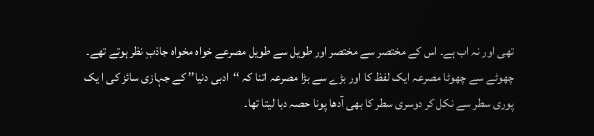تھی اور نہ اب ہے۔ اس کے مختصر سے مختصر اور طویل سے طویل مصرعے خواہ مخواہ جاذبِ نظر ہوتے تھے۔ چھوٹے سے چھوٹا مصرعہ ایک لفظ کا اور بڑے سے بڑا مصرعہ اتنا کہ ‘‘ادبی دنیا’’ کے جہازی سائز کی ا یک پوری سطر سے نکل کر دوسری سطر کا بھی آدھا پونا حصہ دبا لیتا تھا۔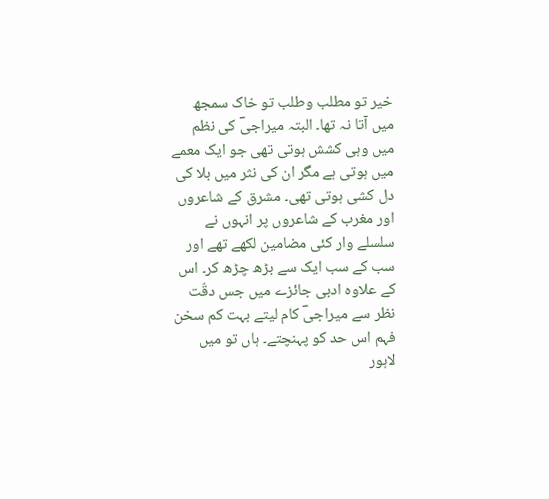خیر تو مطلب وطلب تو خاک سمجھ میں آتا نہ تھا۔ البتہ میراجیؔ کی نظم میں وہی کشش ہوتی تھی جو ایک معمے میں ہوتی ہے مگر ان کی نثر میں بلا کی دل کشی ہوتی تھی۔ مشرق کے شاعروں اور مغرب کے شاعروں پر انہوں نے سلسلے وار کئی مضامین لکھے تھے اور سب کے سب ایک سے بڑھ چڑھ کر۔ اس کے علاوہ ادبی جائزے میں جس دقّت نظر سے میراجیؔ کام لیتے بہت کم سخن فہم اس حد کو پہنچتے۔ ہاں تو میں لاہور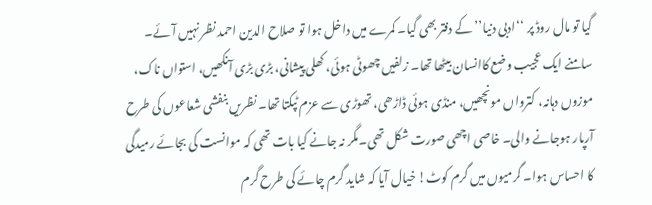گیا تو مال روڈ پر ‘‘ادبی دنیا’’ کے دفتر بھی گیا۔ کمرے میں داخل ہوا تو صلاح الدین احمد نظر نہیں آئے۔ سامنے ایک عجیب وضع کاانسان بیٹھا تھا۔ زلفیں چھوٹی ہوئی، کھلی پیشانی، بڑی بڑی آنکھیں، استواں ناک، موزوں دہانہ، کترواں مونچھیں، منڈی ہوئی ڈاڑھی، تھوڑی سے عزم ٹپکتا تھا۔ نظریں بنفشی شعاعوں کی طرح آرپار ہوجانے والی۔ خاصی اچھی صورت شکل تھی۔مگر نہ جانے کیا بات تھی کہ موانست کی بجائے رمیدگی کا احساس ہوا۔ گرمیوں میں گرم کوٹ! خیال آیا کہ شاید گرم چائے کی طرح گرم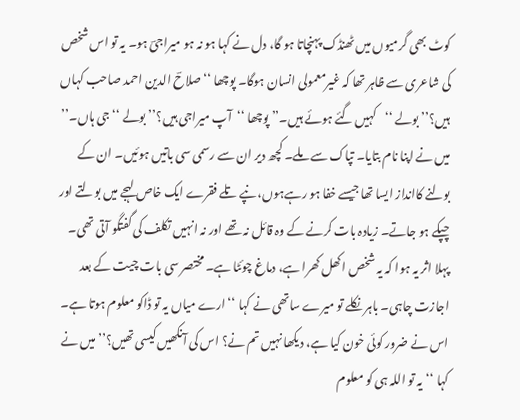کوٹ بھی گرمیوں میں ٹھنڈک پہنچاتا ہو گا، دل نے کہا ہو نہ ہو میراجیؔ ہو۔ یہ تو اس شخص کی شاعری سے ظاہر تھا کہ غیرمعمولی انسان ہوگا۔ پوچھا ‘‘صلاحؔ الدین احمد صاحب کہاں ہیں؟’’ بولے ‘‘کہیں گئے ہوئے ہیں۔’’ پوچھا ‘‘آپ میراجی ہیں؟’’ بولے ‘‘جی ہاں۔’’ میں نے اپنا نام بتایا۔ تپاک سے ملے۔ کچھ دیر ان سے رسمی سی باتیں ہوئیں۔ ان کے بولنے کاانداز ایسا تھا جیسے خفا ہو رہےہوں، نپے تلے فقرے ایک خاص لہجے میں بولتے اور چپکے ہو جاتے۔ زیادہ بات کرنے کے وہ قائل نہ تھے اور نہ انہیں تکلف کی گفتگو آتی تھی۔ پہلا اثر یہ ہوا کہ یہ شخص اکھل کھرا ہے، دماغ چوئٹا ہے۔ مختصر سی بات چیت کے بعد اجازت چاہی۔ باہر نکلے تو میرے ساتھی نے کہا ‘‘ارے میاں یہ تو ڈاکو معلوم ہوتا ہے۔ اس نے ضرور کوئی خون کیا ہے، دیکھا نہیں تم نے؟ اس کی آنکھیں کیسی تھیں؟’’ میں نے کہا ‘‘یہ تو اللہ ہی کو معلوم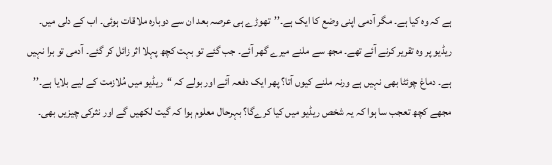ہے کہ وہ کیا ہے۔ مگر آدمی اپنی وضع کا ایک ہے۔’’تھوڑے ہی عرصہ بعد ان سے دوبارہ ملاقات ہوئی۔ اب کے دلی میں۔ ریڈیو پر وہ تقریر کرنے آئے تھے۔ مجھ سے ملنے میرے گھر آئے۔ جب گئے تو بہت کچھ پہلا اثر زائل کر گئے۔ آدمی تو برا نہیں ہے۔ دماغ چوئٹا بھی نہیں ہے ورنہ ملنے کیوں آتا؟ پھر ایک دفعہ آئے اور بولے کہ ‘‘ریڈیو میں مُلازمت کے لیے بلایا ہے۔’’ مجھے کچھ تعجب سا ہوا کہ یہ شخص ریڈیو میں کیا کرےگا؟ بہرحال معلوم ہوا کہ گیت لکھیں گے اور نثرکی چیزیں بھی۔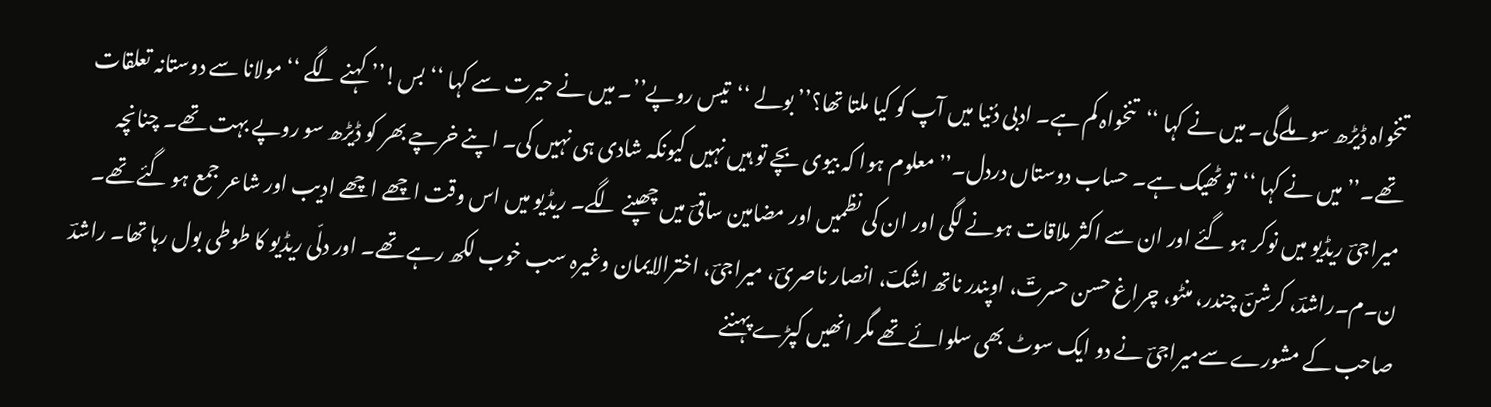تنخواہ ڈیڑھ سو ملےگی۔ میں نے کہا ‘‘تنخواہ کم ہے۔ ادبی دُنیا میں آپ کو کیا ملتا تھا؟’’ بولے ‘‘تیس روپے’’۔ میں نے حیرت سے کہا ‘‘بس!’’ کہنے لگے ‘‘مولانا سے دوستانہ تعلقات تھے۔’’ میں نے کہا ‘‘تو ٹھیک ہے۔ حساب دوستاں دردل۔’’ معلوم ہوا کہ بیوی بچے تو ہیں نہیں کیونکہ شادی ہی نہیں کی۔ اپنے خرچے بھر کو ڈیڑھ سو روپے بہت تھے۔ چنانچہ میراجیؔ ریڈیو میں نوکر ہو گئے اور ان سے اکثر ملاقات ہونے لگی اور ان کی نظمیں اور مضامین ساقیؔ میں چھپنے لگے۔ ریڈیو میں اس وقت اچھے اچھے ادیب اور شاعر جمع ہو گئے تھے۔ ن۔م۔راشدؔ، کرشنؔ چندر، منٹو، چراغ حسن حسرتؔ، اوپندر ناتھ اشکؔ، انصار ناصریؔ، میراجیؔ، اخترالایمان وغیرہ سب خوب لکھ رہے تھے۔ اور دلّی ریڈیو کا طوطی بول رہا تھا۔ راشدؔ صاحب کے مشورے سےمیراجیؔ نے دو ایک سوٹ بھی سلوائے تھے مگر انھیں کپڑے پہننے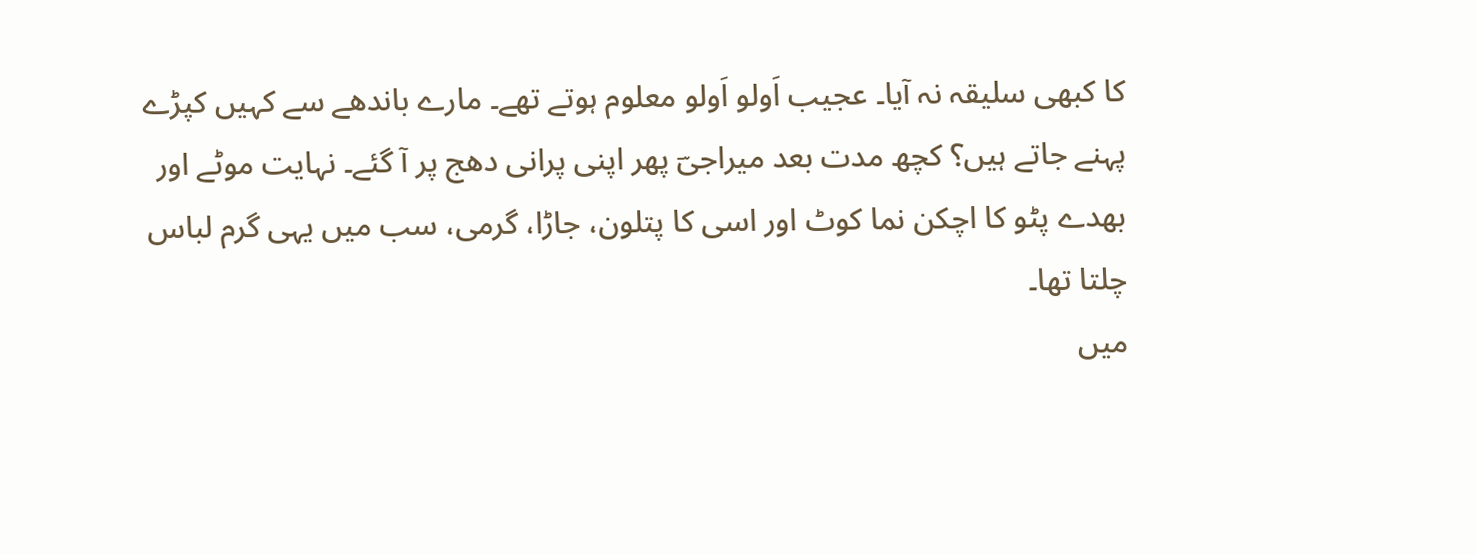کا کبھی سلیقہ نہ آیا۔ عجیب اَولو اَولو معلوم ہوتے تھے۔ مارے باندھے سے کہیں کپڑے پہنے جاتے ہیں؟ کچھ مدت بعد میراجیؔ پھر اپنی پرانی دھج پر آ گئے۔ نہایت موٹے اور بھدے پٹو کا اچکن نما کوٹ اور اسی کا پتلون، جاڑا، گرمی، سب میں یہی گرم لباس چلتا تھا۔
میں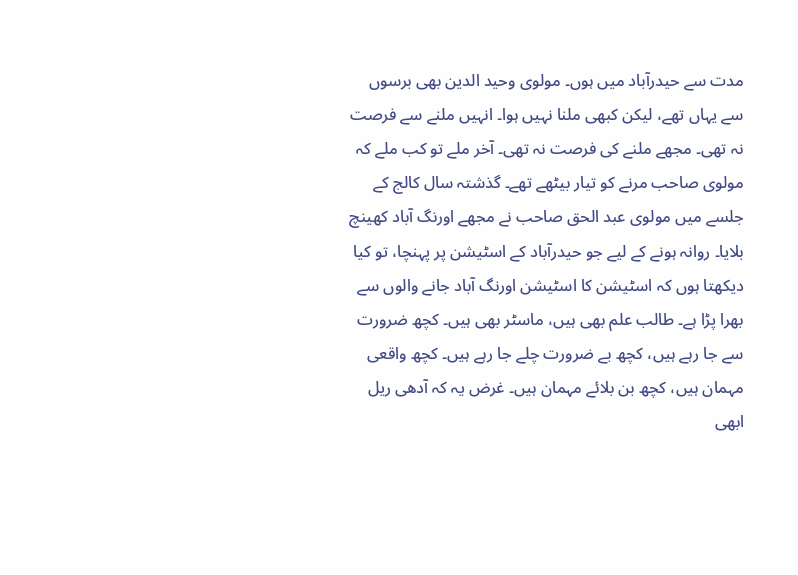مدت سے حیدرآباد میں ہوں۔ مولوی وحید الدین بھی برسوں سے یہاں تھے، لیکن کبھی ملنا نہیں ہوا۔ انہیں ملنے سے فرصت نہ تھی۔ مجھے ملنے کی فرصت نہ تھی۔ آخر ملے تو کب ملے کہ مولوی صاحب مرنے کو تیار بیٹھے تھے۔ گذشتہ سال کالج کے جلسے میں مولوی عبد الحق صاحب نے مجھے اورنگ آباد کھینچ بلایا۔ روانہ ہونے کے لیے جو حیدرآباد کے اسٹیشن پر پہنچا، تو کیا دیکھتا ہوں کہ اسٹیشن کا اسٹیشن اورنگ آباد جانے والوں سے بھرا پڑا ہے۔ طالب علم بھی ہیں، ماسٹر بھی ہیں۔ کچھ ضرورت سے جا رہے ہیں، کچھ بے ضرورت چلے جا رہے ہیں۔ کچھ واقعی مہمان ہیں، کچھ بن بلائے مہمان ہیں۔ غرض یہ کہ آدھی ریل ابھی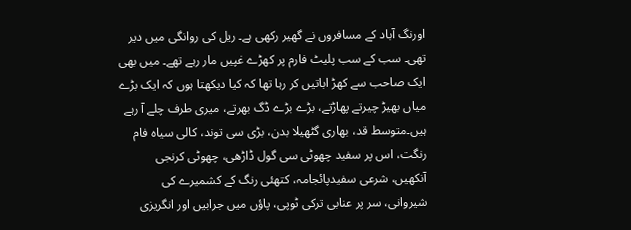اورنگ آباد کے مسافروں نے گھیر رکھی ہے۔ ریل کی روانگی میں دیر تھی۔ سب کے سب پلیٹ فارم پر کھڑے غپیں مار رہے تھے۔ میں بھی ایک صاحب سے کھڑ اباتیں کر رہا تھا کہ کیا دیکھتا ہوں کہ ایک بڑے میاں بھیڑ چیرتے پھاڑتے، بڑے بڑے ڈگ بھرتے، میری طرف چلے آ رہے ہیں۔متوسط قد، بھاری گٹھیلا بدن، بڑی سی توند، کالی سیاہ فام رنگت، اس پر سفید چھوٹی سی گول ڈاڑھی، چھوٹی کرنجی آنکھیں، شرعی سفیدپائجامہ، کتھئی رنگ کے کشمیرے کی شیروانی، سر پر عنابی ترکی ٹوپی، پاؤں میں جرابیں اور انگریزی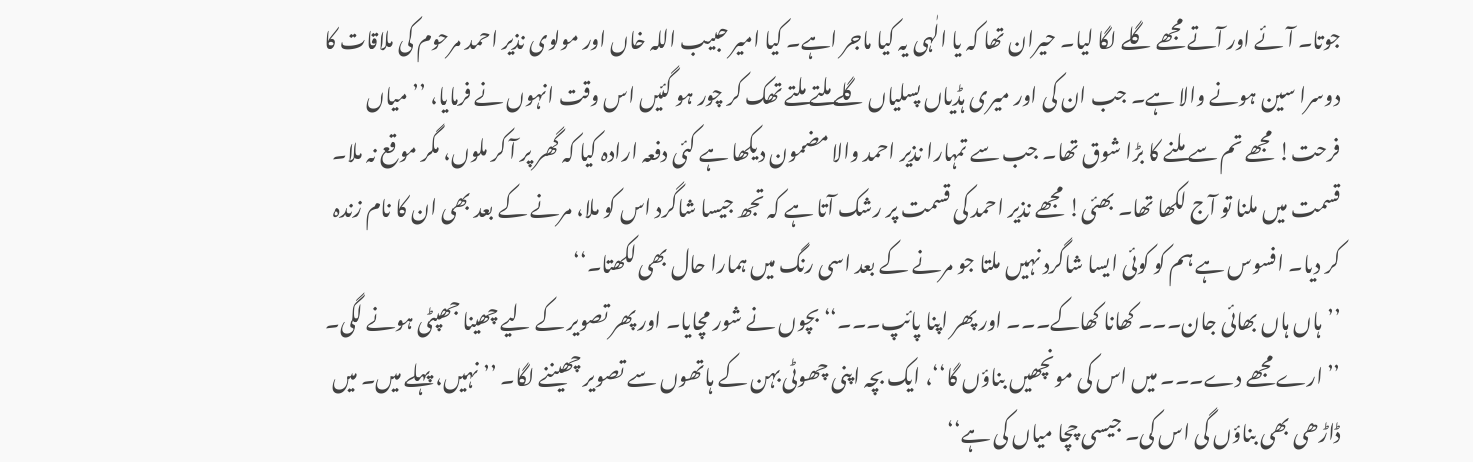جوتا۔ آئے اور آتے مجھے گلے لگا لیا۔ حیران تھا کہ یا الٰہی یہ کیا ماجر اہے۔ کیا امیر حبیب اللہ خاں اور مولوی نذیر احمد مرحوم کی ملاقات کا دوسرا سین ہونے والا ہے۔ جب ان کی اور میری ہڈیاں پسلیاں گلے ملتے ملتے تھک کر چور ہو گئیں اس وقت انہوں نے فرمایا، ’’میاں فرحت! مجھے تم سے ملنے کا بڑا شوق تھا۔ جب سے تمہارا نذیر احمد والا مضمون دیکھا ہے کئی دفعہ ارادہ کیا کہ گھر پر آ کر ملوں، مگر موقع نہ ملا۔ قسمت میں ملنا تو آج لکھا تھا۔ بھئی! مجھے نذیر احمد کی قسمت پر رشک آتا ہے کہ تجھ جیسا شاگرد اس کو ملا، مرنے کے بعد بھی ان کا نام زندہ کر دیا۔ افسوس ہے ہم کو کوئی ایسا شاگرد نہیں ملتا جو مرنے کے بعد اسی رنگ میں ہمارا حال بھی لکھتا۔‘‘
’’ہاں ہاں بھائی جان۔۔۔ کھانا کھاکے۔۔۔ اور پھر اپنا پائپ۔۔۔‘‘ بچوں نے شور مچایا۔ اور پھر تصویر کے لیے چھینا جھپٹی ہونے لگی۔ ’’ارے مجھے دے۔۔۔ میں اس کی مونچھیں بناؤں گا‘‘، ایک بچہ اپنی چھوٹی بہن کے ہاتھوں سے تصویر چھیننے لگا۔ ’’نہیں، پہلے میں۔ میں ڈاڑھی بھی بناؤں گی اس کی۔ جیسی چچا میاں کی ہے‘‘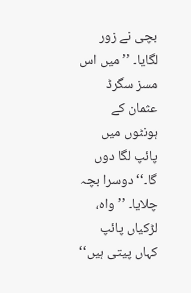بچی نے زور لگایا۔ ’’میں اس مسز سگرڈ عثمان کے ہونٹوں میں پائپ لگا دوں گا۔‘‘ دوسرا بچہ چلایا۔ ’’واہ، لڑکیاں پائپ کہاں پیتی ہیں‘‘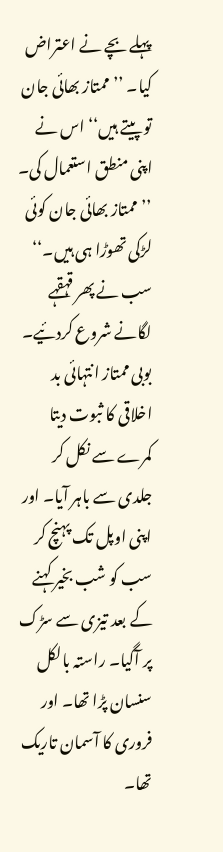پہلے بچے نے اعتراض کیا۔ ’’ممتاز بھائی جان تو پیتے ہیں‘‘ اس نے اپنی منطق استعمال کی۔ ’’ممتاز بھائی جان کوئی لڑکی تھوڑا ہی ہیں۔‘‘ سب نے پھر قہقہے لگانے شروع کردئیے۔ بوبی ممتاز انتہائی بد اخلاقی کا ثبوت دیتا کمرے سے نکل کر جلدی سے باہر آیا۔ اور اپنی اوپل تک پہنچ کر سب کو شب بخیر کہنے کے بعد تیزی سے سڑک پر آگیا۔ راستہ بالکل سنسان پڑا تھا۔ اور فروری کا آسمان تاریک تھا۔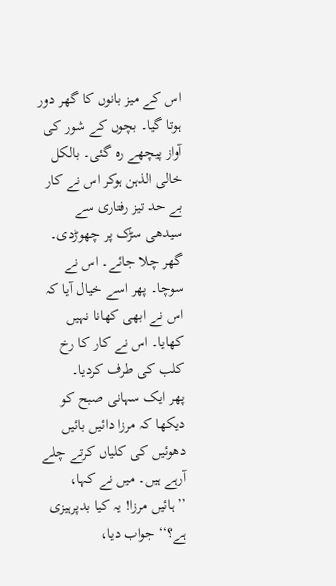اس کے میز بانوں کا گھر دور ہوتا گیا۔ بچوں کے شور کی آواز پیچھے رہ گئی۔ بالکل خالی الذہن ہوکر اس نے کار بے حد تیز رفتاری سے سیدھی سڑک پر چھوڑدی۔ گھر چلا جائے۔ اس نے سوچا۔ پھر اسے خیال آیا کہ اس نے ابھی کھانا نہیں کھایا۔ اس نے کار کا رخ کلب کی طرف کردیا۔
پھر ایک سہانی صبح کو دیکھا کہ مرزا دائیں بائیں دھوئیں کی کلیاں کرتے چلے آرہے ہیں۔ میں نے کہا، ’’ہائیں مرزا! یہ کیا بدپرہیزی ہے؟‘‘ جواب دیا،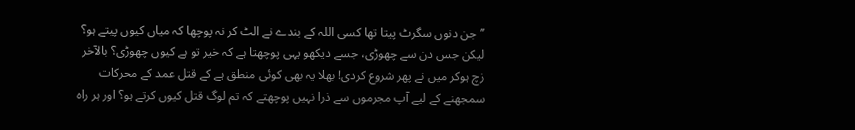’’جن دنوں سگرٹ پیتا تھا کسی اللہ کے بندے نے الٹ کر نہ پوچھا کہ میاں کیوں پیتے ہو؟ لیکن جس دن سے چھوڑی، جسے دیکھو یہی پوچھتا ہے کہ خیر تو ہے کیوں چھوڑی؟ بالآخر زچ ہوکر میں نے پھر شروع کردی! بھلا یہ بھی کوئی منطق ہے کے قتل عمد کے محرکات سمجھنے کے لیے آپ مجرموں سے ذرا نہیں پوچھتے کہ تم لوگ قتل کیوں کرتے ہو؟ اور ہر راہ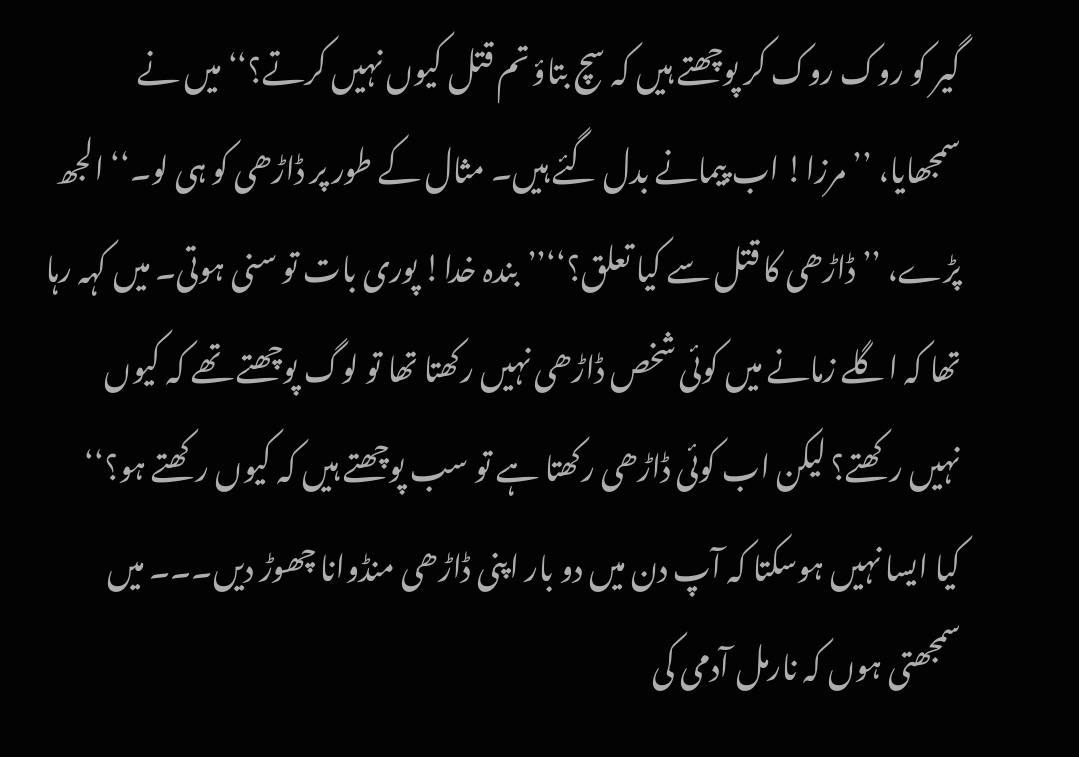گیر کو روک روک کر پوچھتے ہیں کہ سچ بتاؤ تم قتل کیوں نہیں کرتے؟‘‘ میں نے سمجھایا، ’’مرزا! اب پیمانے بدل گئے ہیں۔ مثال کے طور پر ڈاڑھی کو ہی لو۔‘‘ الجھ پڑے، ’’ڈاڑھی کا قتل سے کیا تعلق؟‘‘’’بندہ خدا! پوری بات تو سنی ہوتی۔ میں کہہ رہا تھا کہ اگلے زمانے میں کوئی شخص ڈاڑھی نہیں رکھتا تھا تو لوگ پوچھتے تھے کہ کیوں نہیں رکھتے؟ لیکن اب کوئی ڈاڑھی رکھتا ہے تو سب پوچھتے ہیں کہ کیوں رکھتے ہو؟‘‘
کیا ایسا نہیں ہوسکتا کہ آپ دن میں دو بار اپنی ڈاڑھی منڈوانا چھوڑ دیں۔۔۔ میں سمجھتی ہوں کہ نارمل آدمی کی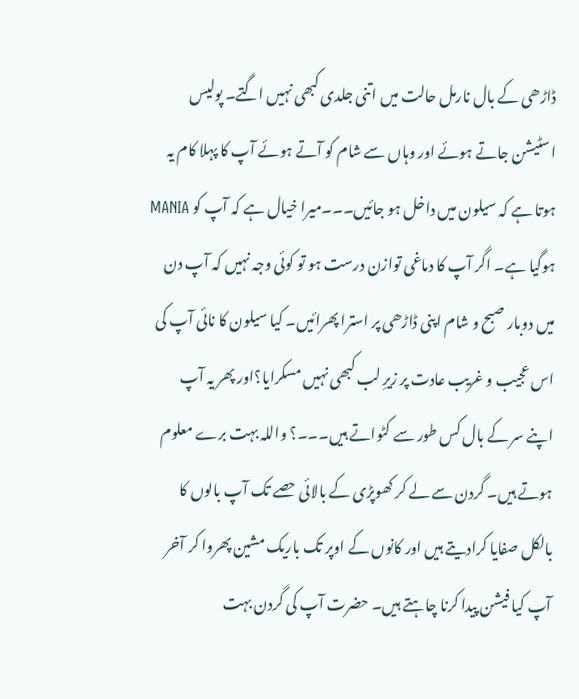ڈاڑھی کے بال نارمل حالت میں اتنی جلدی کبھی نہیں اگتے۔ پولیس اسٹیشن جاتے ہوئے اور وہاں سے شام کو آتے ہوئے آپ کا پہلا کام یہ ہوتا ہے کہ سیلون میں داخل ہو جائیں۔۔۔میرا خیال ہے کہ آپ کو MANIA ہوگیا ہے۔ اگر آپ کا دماغی توازن درست ہو تو کوئی وجہ نہیں کہ آپ دن میں دوبار صبح و شام اپنی ڈاڑھی پر استرا پھرائیں۔ کیا سیلون کا نائی آپ کی اس عجیب و غریب عادت پر زیرِ لب کبھی نہیں مسکرایا؟اور پھر یہ آپ اپنے سر کے بال کس طور سے کٹواتے ہیں۔۔۔؟ واللہ بہت برے معلوم ہوتے ہیں۔ گردن سے لے کر کھوپڑی کے بالائی حصے تک آپ بالوں کا بالکل صفایا کرادیتے ہیں اور کانوں کے اوپر تک باریک مشین پھروا کر آخر آپ کیا فیشن پیدا کرنا چاہتے ہیں۔ حضرت آپ کی گردن بہت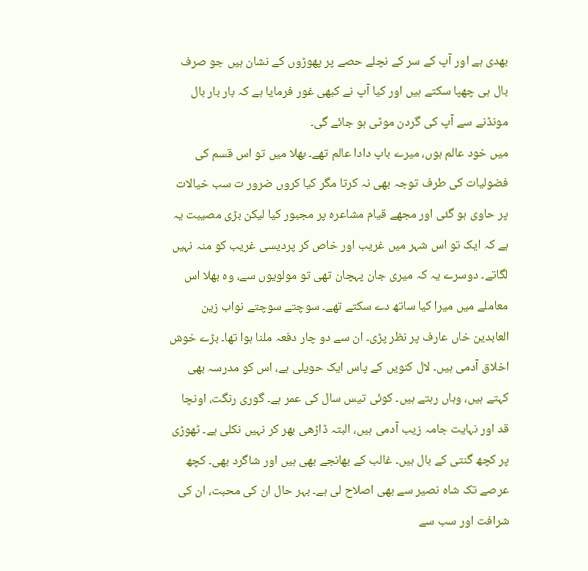بھدی ہے اور آپ کے سر کے نچلے حصے پر پھوڑوں کے نشان ہیں جو صرف بال ہی چھپا سکتے ہیں اور کیا آپ نے کبھی غور فرمایا ہے کہ بار بار بال مونڈنے سے آپ کی گردن موٹی ہو جائے گی۔
میں خود عالم ہوں، میرے باپ دادا عالم تھے۔ بھلا میں تو اس قسم کی فضولیات کی طرف توجہ بھی نہ کرتا مگر کیا کروں ضرور ت سب خیالات پر حاوی ہو گئی اور مجھے قیام مشاعرہ پر مجبور کیا لیکن بڑی مصیبت یہ ہے کہ ایک تو اس شہر میں غریب اور خاص کر پردیسی غریب کو منہ نہیں لگاتے۔ دوسرے یہ کہ میری جان پہچان تھی تو مولویوں سے، وہ بھلا اس معاملے میں میرا کیا ساتھ دے سکتے تھے۔ سوچتے سوچتے نواب زین العابدین خاں عارف پر نظر پڑی۔ ان سے دو چار دفعہ ملنا ہوا تھا۔ بڑے خوش اخلاق آدمی ہیں۔ لال کنویں کے پاس ایک حویلی ہے، اس کو مدرسہ بھی کہتے ہیں، وہاں رہتے ہیں۔ کوئی تیس سال کی عمر ہے۔ گوری رنگت، اونچا قد اور نہایت جامہ زیب آدمی ہیں، البتہ ڈاڑھی بھر کر نہیں نکلی ہے۔ ٹھوڑی پر کچھ گنتی کے بال ہیں۔ غالب کے بھانجے بھی ہیں اور شاگرد بھی۔ کچھ عرصے تک شاہ نصیر سے بھی اصلاح لی ہے۔ بہر حال ان کی محبت، ان کی شرافت اور سب سے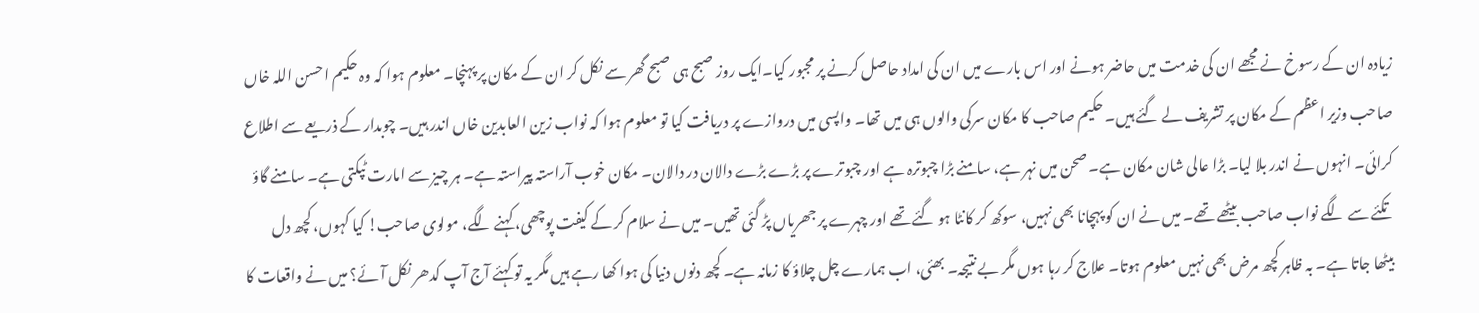زیادہ ان کے رسوخ نے مجھے ان کی خدمت میں حاضر ہونے اور اس بارے میں ان کی امداد حاصل کرنے پر مجبور کیا۔ایک روز صبح ہی صبح گھر سے نکل کر ان کے مکان پر پہنچا۔ معلوم ہوا کہ وہ حکیم احسن اللہ خاں صاحب وزیر اعظم کے مکان پر تشریف لے گئے ہیں۔ حکیم صاحب کا مکان سرکی والوں ہی میں تھا۔ واپسی میں دروازے پر دریافت کیا تو معلوم ہوا کہ نواب زین العابدین خاں اندر ہیں۔ چوبدار کے ذریعے سے اطلاع کرائی۔ انہوں نے اندر بلا لیا۔ بڑا عالی شان مکان ہے۔ صحن میں نہر ہے، سامنے بڑا چبوترہ ہے اور چبوترے پر بڑے بڑے دالان در دالان۔ مکان خوب آراستہ پیراستہ ہے۔ ہر چیز سے امارت ٹپکتی ہے۔ سامنے گاؤ تکئے سے لگے نواب صاحب بیٹھے تھے۔ میں نے ان کو پہچانا بھی نہیں، سوکھ کر کانٹا ہو گئے تھے اور چہرے پر جھریاں پڑ گئی تھیں۔ میں نے سلام کر کے کیفت پوچھی، کہنے لگے، مولوی صاحب! کیا کہوں، کچھ دل بیٹھا جاتا ہے۔ بہ ظاہر کچھ مرض بھی نہیں معلوم ہوتا۔ علاج کر رہا ہوں مگر بے نتیجہ۔ بھئی، اب ہمارے چل چلاؤ کا زمانہ ہے۔ کچھ دنوں دنیا کی ہوا کھا رہے ہیں مگر یہ تو کہئے آج آپ کدھر نکل آئے؟ میں نے واقعات کا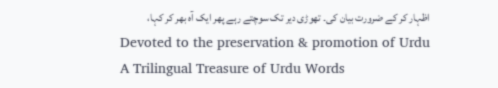اظہار کر کے ضرورت بیان کی۔ تھوڑی دیر تک سوچتے رہے پھر ایک آہ بھر کر کہا،
Devoted to the preservation & promotion of Urdu
A Trilingual Treasure of Urdu Words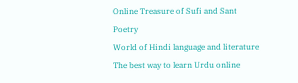Online Treasure of Sufi and Sant Poetry
World of Hindi language and literature
The best way to learn Urdu online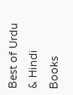Best of Urdu & Hindi Books